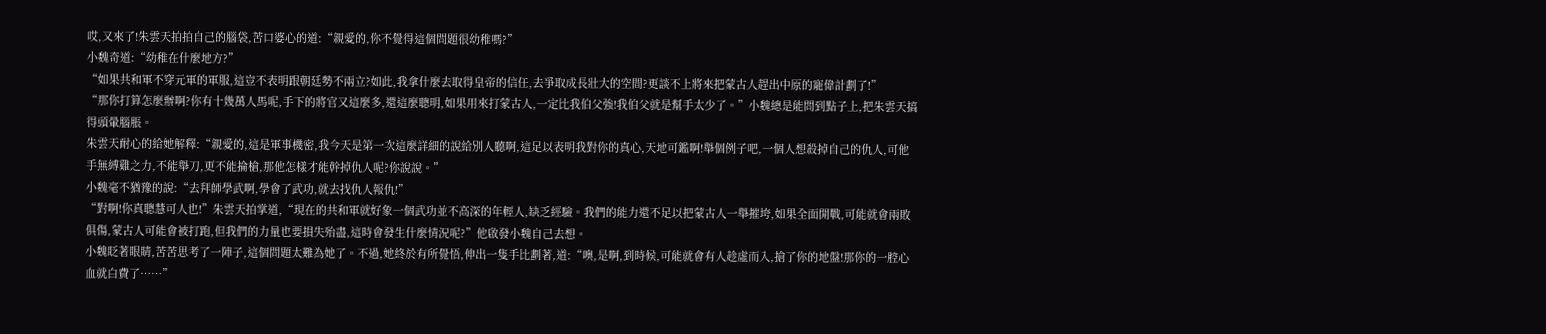哎,又來了!朱雲天拍拍自己的腦袋,苦口婆心的道:“親愛的,你不覺得這個問題很幼稚嗎?”
小魏奇道:“幼稚在什麼地方?”
“如果共和軍不穿元軍的軍服,這豈不表明跟朝廷勢不兩立?如此,我拿什麼去取得皇帝的信任,去爭取成長壯大的空間?更談不上將來把蒙古人趕出中原的寵偉計劃了!”
“那你打算怎麼辦啊?你有十幾萬人馬呢,手下的將官又這麼多,還這麼聰明,如果用來打蒙古人,一定比我伯父強!我伯父就是幫手太少了。”小魏總是能問到點子上,把朱雲天搞得頭暈腦脹。
朱雲天耐心的給她解釋:“親愛的,這是軍事機密,我今天是第一次這麼詳細的說給別人聽啊,這足以表明我對你的真心,天地可鑑啊!舉個例子吧,一個人想殺掉自己的仇人,可他手無縛雞之力,不能舉刀,更不能掄槍,那他怎樣才能幹掉仇人呢?你說說。”
小魏毫不猶豫的說:“去拜師學武啊,學會了武功,就去找仇人報仇!”
“對啊!你真聰慧可人也!”朱雲天拍掌道,“現在的共和軍就好象一個武功並不高深的年輕人,缺乏經驗。我們的能力還不足以把蒙古人一舉摧垮,如果全面開戰,可能就會兩敗俱傷,蒙古人可能會被打跑,但我們的力量也要損失殆盡,這時會發生什麼情況呢?”他啟發小魏自己去想。
小魏眨著眼睛,苦苦思考了一陣子,這個問題太難為她了。不過,她終於有所覺悟,伸出一隻手比劃著,道:“噢,是啊,到時候,可能就會有人趁虛而入,搶了你的地盤!那你的一腔心血就白費了……”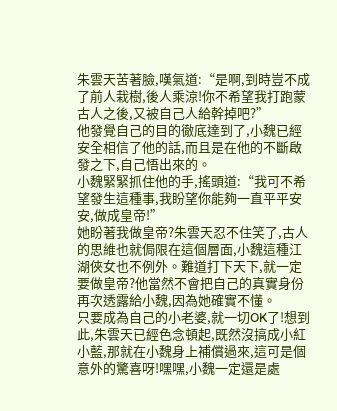朱雲天苦著臉,嘆氣道:“是啊,到時豈不成了前人栽樹,後人乘涼!你不希望我打跑蒙古人之後,又被自己人給幹掉吧?”
他發覺自己的目的徹底達到了,小魏已經安全相信了他的話,而且是在他的不斷啟發之下,自己悟出來的。
小魏緊緊抓住他的手,搖頭道:“我可不希望發生這種事,我盼望你能夠一直平平安安,做成皇帝!”
她盼著我做皇帝?朱雲天忍不住笑了,古人的思維也就侷限在這個層面,小魏這種江湖俠女也不例外。難道打下天下,就一定要做皇帝?他當然不會把自己的真實身份再次透露給小魏,因為她確實不懂。
只要成為自己的小老婆,就一切OK了!想到此,朱雲天已經色念頓起,既然沒搞成小紅小藍,那就在小魏身上補償過來,這可是個意外的驚喜呀!嘿嘿,小魏一定還是處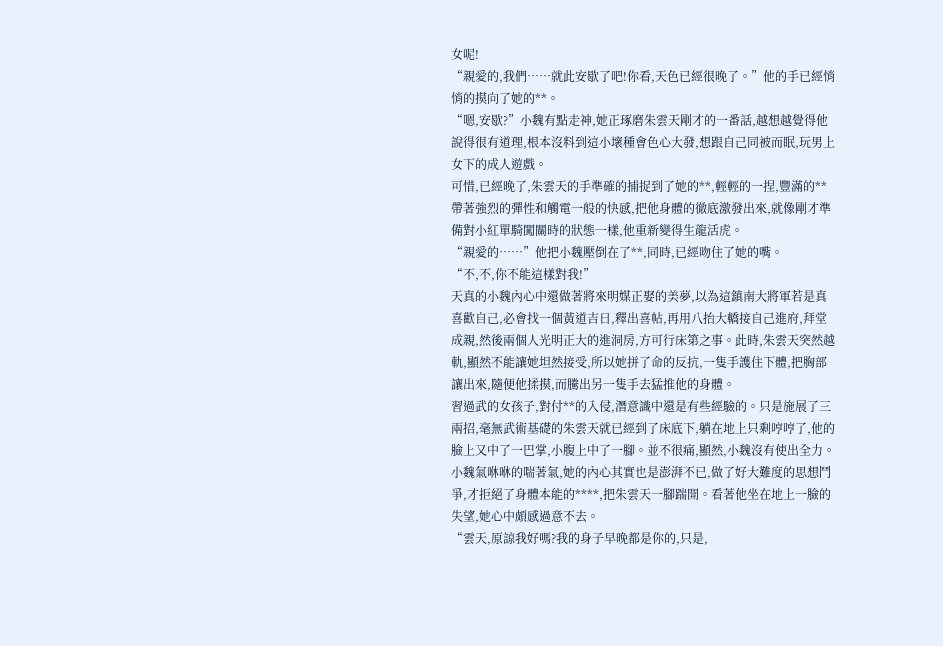女呢!
“親愛的,我們……就此安歇了吧!你看,天色已經很晚了。”他的手已經悄悄的摸向了她的**。
“嗯,安歇?”小魏有點走神,她正琢磨朱雲天剛才的一番話,越想越覺得他說得很有道理,根本沒料到這小壞種會色心大發,想跟自己同被而眠,玩男上女下的成人遊戲。
可惜,已經晚了,朱雲天的手準確的捕捉到了她的**,輕輕的一捏,豐滿的**帶著強烈的彈性和觸電一般的快感,把他身體的徹底激發出來,就像剛才準備對小紅單騎闖關時的狀態一樣,他重新變得生龍活虎。
“親愛的……”他把小魏壓倒在了**,同時,已經吻住了她的嘴。
“不,不,你不能這樣對我!”
天真的小魏內心中還做著將來明媒正娶的美夢,以為這鎮南大將軍若是真喜歡自己,必會找一個黃道吉日,釋出喜帖,再用八抬大轎接自己進府,拜堂成親,然後兩個人光明正大的進洞房,方可行床第之事。此時,朱雲天突然越軌,顯然不能讓她坦然接受,所以她拼了命的反抗,一隻手護住下體,把胸部讓出來,隨便他揉摸,而騰出另一隻手去猛推他的身體。
習過武的女孩子,對付**的入侵,潛意識中還是有些經驗的。只是施展了三兩招,毫無武術基礎的朱雲天就已經到了床底下,躺在地上只剩哼哼了,他的臉上又中了一巴掌,小腹上中了一腳。並不很痛,顯然,小魏沒有使出全力。
小魏氣咻咻的喘著氣,她的內心其實也是澎湃不已,做了好大難度的思想鬥爭,才拒絕了身體本能的****,把朱雲天一腳踹開。看著他坐在地上一臉的失望,她心中頗感過意不去。
“雲天,原諒我好嗎?我的身子早晚都是你的,只是,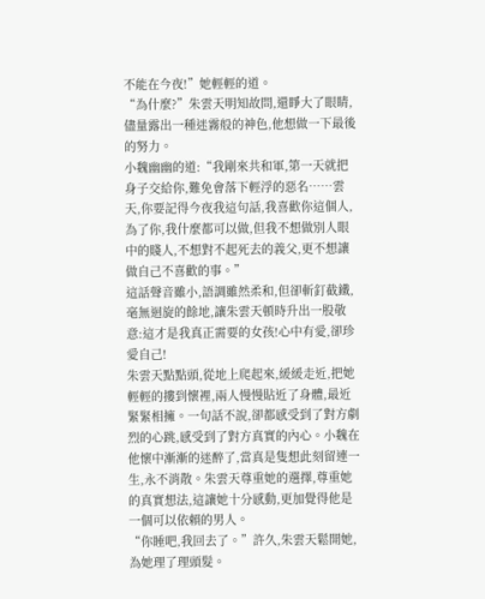不能在今夜!”她輕輕的道。
“為什麼?”朱雲天明知故問,還睜大了眼睛,儘量露出一種迷霧般的神色,他想做一下最後的努力。
小魏幽幽的道:“我剛來共和軍,第一天就把身子交給你,難免會落下輕浮的惡名……雲天,你要記得今夜我這句話,我喜歡你這個人,為了你,我什麼都可以做,但我不想做別人眼中的賤人,不想對不起死去的義父,更不想讓做自己不喜歡的事。”
這話聲音雖小,語調雖然柔和,但卻斬釘截鐵,毫無迴旋的餘地,讓朱雲天頓時升出一股敬意:這才是我真正需要的女孩!心中有愛,卻珍愛自己!
朱雲天點點頭,從地上爬起來,緩緩走近,把她輕輕的摟到懷裡,兩人慢慢貼近了身體,最近緊緊相擁。一句話不說,卻都感受到了對方劇烈的心跳,感受到了對方真實的內心。小魏在他懷中漸漸的迷醉了,當真是隻想此刻留連一生,永不消散。朱雲天尊重她的選擇,尊重她的真實想法,這讓她十分感動,更加覺得他是一個可以依賴的男人。
“你睡吧,我回去了。”許久,朱雲天鬆開她,為她理了理頭髮。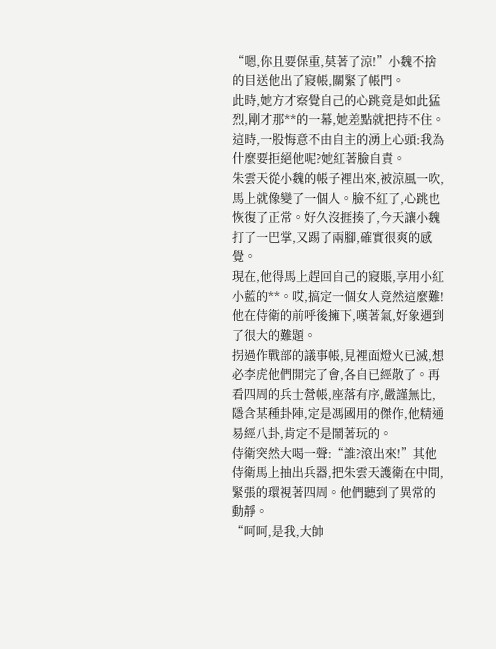“嗯,你且要保重,莫著了涼!”小魏不捨的目送他出了寢帳,關緊了帳門。
此時,她方才察覺自己的心跳竟是如此猛烈,剛才那**的一幕,她差點就把持不住。這時,一股悔意不由自主的湧上心頭:我為什麼要拒絕他呢?她紅著臉自責。
朱雲天從小魏的帳子裡出來,被涼風一吹,馬上就像變了一個人。臉不紅了,心跳也恢復了正常。好久沒捱揍了,今天讓小魏打了一巴掌,又踢了兩腳,確實很爽的感覺。
現在,他得馬上趕回自己的寢賬,享用小紅小藍的**。哎,搞定一個女人竟然這麼難!他在侍衛的前呼後擁下,嘆著氣,好象遇到了很大的難題。
拐過作戰部的議事帳,見裡面燈火已滅,想必李虎他們開完了會,各自已經散了。再看四周的兵士營帳,座落有序,嚴謹無比,隱含某種卦陣,定是馮國用的傑作,他精通易經八卦,肯定不是鬧著玩的。
侍衛突然大喝一聲:“誰?滾出來!”其他侍衛馬上抽出兵器,把朱雲天護衛在中間,緊張的環視著四周。他們聽到了異常的動靜。
“呵呵,是我,大帥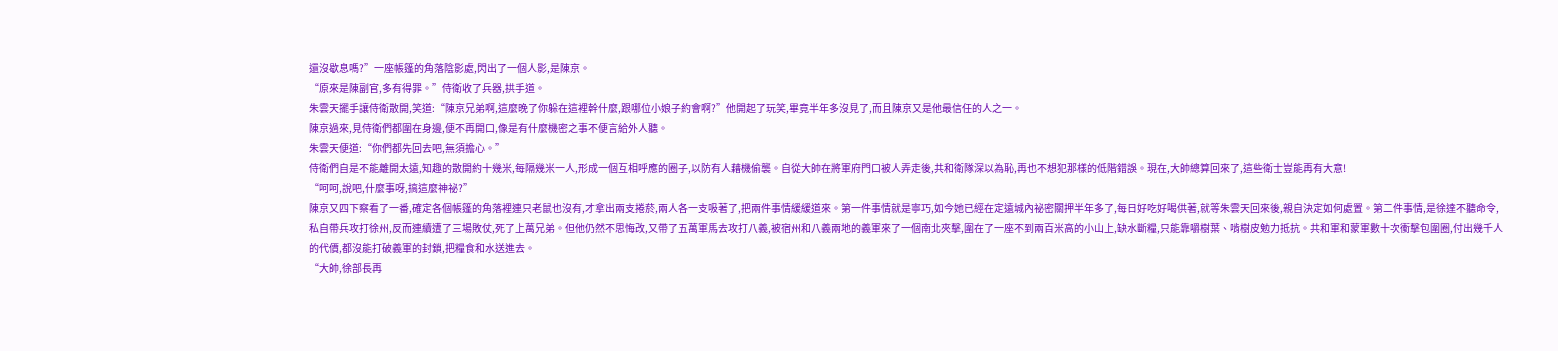還沒歇息嗎?”一座帳篷的角落陰影處,閃出了一個人影,是陳京。
“原來是陳副官,多有得罪。”侍衛收了兵器,拱手道。
朱雲天擺手讓侍衛散開,笑道:“陳京兄弟啊,這麼晚了你躲在這裡幹什麼,跟哪位小娘子約會啊?”他開起了玩笑,畢竟半年多沒見了,而且陳京又是他最信任的人之一。
陳京過來,見侍衛們都圍在身邊,便不再開口,像是有什麼機密之事不便言給外人聽。
朱雲天便道:“你們都先回去吧,無須擔心。”
侍衛們自是不能離開太遠,知趣的散開約十幾米,每隔幾米一人,形成一個互相呼應的圈子,以防有人藉機偷襲。自從大帥在將軍府門口被人弄走後,共和衛隊深以為恥,再也不想犯那樣的低階錯誤。現在,大帥總算回來了,這些衛士豈能再有大意!
“呵呵,說吧,什麼事呀,搞這麼神祕?”
陳京又四下察看了一番,確定各個帳篷的角落裡連只老鼠也沒有,才拿出兩支捲菸,兩人各一支吸著了,把兩件事情緩緩道來。第一件事情就是寧巧,如今她已經在定遠城內祕密關押半年多了,每日好吃好喝供著,就等朱雲天回來後,親自決定如何處置。第二件事情,是徐達不聽命令,私自帶兵攻打徐州,反而連續遭了三場敗仗,死了上萬兄弟。但他仍然不思悔改,又帶了五萬軍馬去攻打八義,被宿州和八義兩地的義軍來了一個南北夾擊,圍在了一座不到兩百米高的小山上,缺水斷糧,只能靠嚼樹葉、啃樹皮勉力抵抗。共和軍和蒙軍數十次衝擊包圍圈,付出幾千人的代價,都沒能打破義軍的封鎖,把糧食和水送進去。
“大帥,徐部長再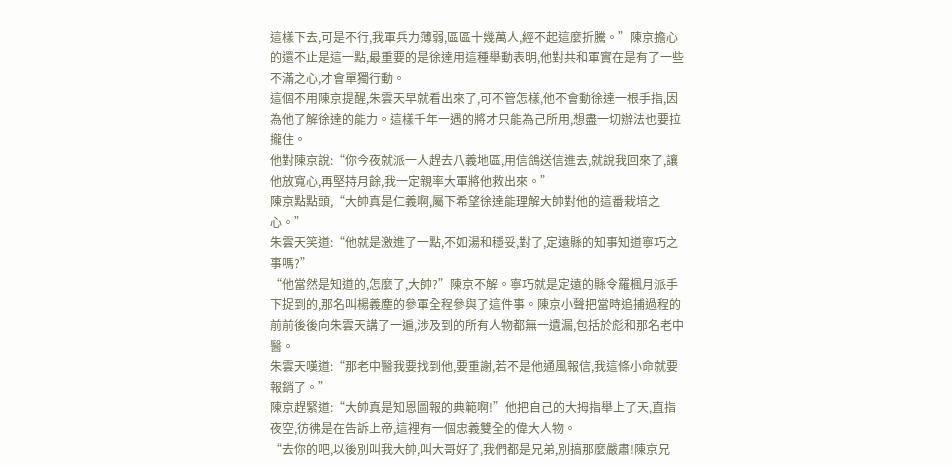這樣下去,可是不行,我軍兵力薄弱,區區十幾萬人,經不起這麼折騰。”陳京擔心的還不止是這一點,最重要的是徐達用這種舉動表明,他對共和軍實在是有了一些不滿之心,才會單獨行動。
這個不用陳京提醒,朱雲天早就看出來了,可不管怎樣,他不會動徐達一根手指,因為他了解徐達的能力。這樣千年一遇的將才只能為己所用,想盡一切辦法也要拉攏住。
他對陳京說:“你今夜就派一人趕去八義地區,用信鴿送信進去,就說我回來了,讓他放寬心,再堅持月餘,我一定親率大軍將他救出來。”
陳京點點頭,“大帥真是仁義啊,屬下希望徐達能理解大帥對他的這番栽培之心。”
朱雲天笑道:“他就是激進了一點,不如湯和穩妥,對了,定遠縣的知事知道寧巧之事嗎?”
“他當然是知道的,怎麼了,大帥?”陳京不解。寧巧就是定遠的縣令羅楓月派手下捉到的,那名叫楊義塵的參軍全程參與了這件事。陳京小聲把當時追捕過程的前前後後向朱雲天講了一遍,涉及到的所有人物都無一遺漏,包括於彪和那名老中醫。
朱雲天嘆道:“那老中醫我要找到他,要重謝,若不是他通風報信,我這條小命就要報銷了。”
陳京趕緊道:“大帥真是知恩圖報的典範啊!”他把自己的大拇指舉上了天,直指夜空,彷彿是在告訴上帝,這裡有一個忠義雙全的偉大人物。
“去你的吧,以後別叫我大帥,叫大哥好了,我們都是兄弟,別搞那麼嚴肅!陳京兄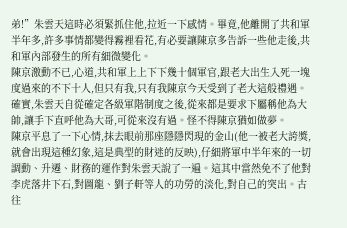弟!”朱雲天這時必須緊抓住他,拉近一下感情。畢竟,他離開了共和軍半年多,許多事情都變得霧裡看花,有必要讓陳京多告訴一些他走後,共和軍內部發生的所有細微變化。
陳京激動不已,心道,共和軍上上下下幾十個軍官,跟老大出生入死一塊度過來的不下十人,但只有我,只有我陳京今天受到了老大這般禮遇。確實,朱雲天自從確定各級軍階制度之後,從來都是要求下屬稱他為大帥,讓手下直呼他為大哥,可從來沒有過。怪不得陳京猶如做夢。
陳京平息了一下心情,抹去眼前那座隱隱閃現的金山(他一被老大誇獎,就會出現這種幻象,這是典型的財迷的反映),仔細將軍中半年來的一切調動、升遷、財務的運作對朱雲天說了一遍。這其中當然免不了他對李虎落井下石,對圖龍、劉子軒等人的功勞的淡化,對自己的突出。古往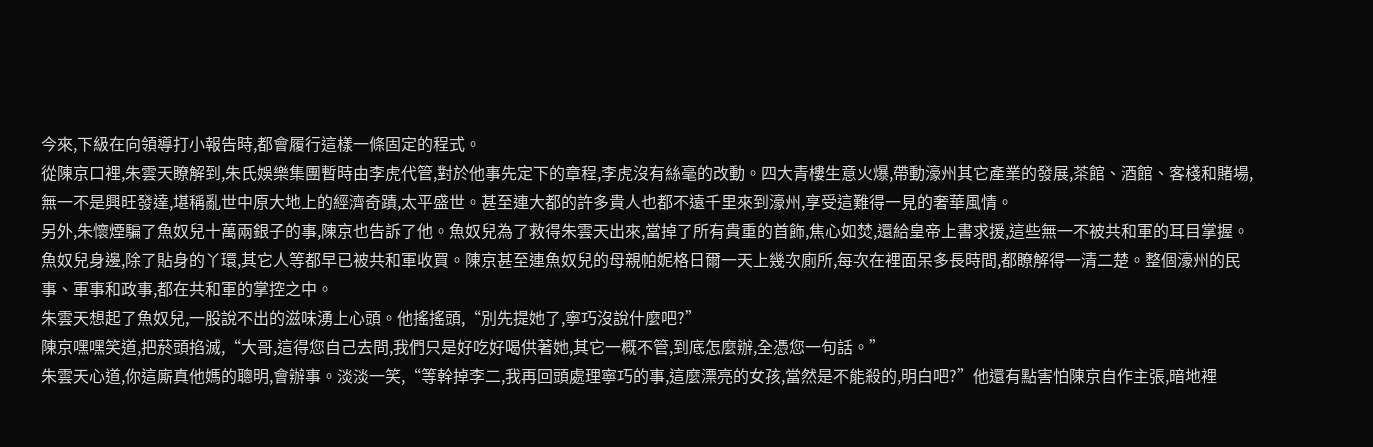今來,下級在向領導打小報告時,都會履行這樣一條固定的程式。
從陳京口裡,朱雲天瞭解到,朱氏娛樂集團暫時由李虎代管,對於他事先定下的章程,李虎沒有絲毫的改動。四大青樓生意火爆,帶動濠州其它產業的發展,茶館、酒館、客棧和賭場,無一不是興旺發達,堪稱亂世中原大地上的經濟奇蹟,太平盛世。甚至連大都的許多貴人也都不遠千里來到濠州,享受這難得一見的奢華風情。
另外,朱懷煙騙了魚奴兒十萬兩銀子的事,陳京也告訴了他。魚奴兒為了救得朱雲天出來,當掉了所有貴重的首飾,焦心如焚,還給皇帝上書求援,這些無一不被共和軍的耳目掌握。
魚奴兒身邊,除了貼身的丫環,其它人等都早已被共和軍收買。陳京甚至連魚奴兒的母親帕妮格日爾一天上幾次廁所,每次在裡面呆多長時間,都瞭解得一清二楚。整個濠州的民事、軍事和政事,都在共和軍的掌控之中。
朱雲天想起了魚奴兒,一股說不出的滋味湧上心頭。他搖搖頭,“別先提她了,寧巧沒說什麼吧?”
陳京嘿嘿笑道,把菸頭掐滅,“大哥,這得您自己去問,我們只是好吃好喝供著她,其它一概不管,到底怎麼辦,全憑您一句話。”
朱雲天心道,你這廝真他媽的聰明,會辦事。淡淡一笑,“等幹掉李二,我再回頭處理寧巧的事,這麼漂亮的女孩,當然是不能殺的,明白吧?”他還有點害怕陳京自作主張,暗地裡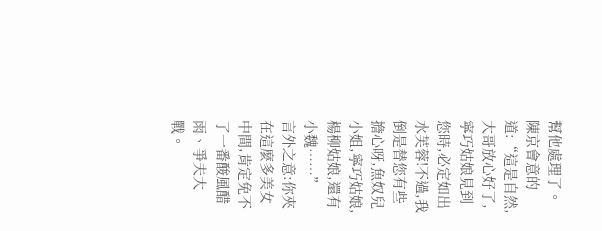幫他處理了。
陳京會意的道:“這是自然,大哥放心好了,寧巧姑娘見到您時,必定如出水芙蓉!不過,我倒是替您有些擔心呀,魚奴兒小姐,寧巧姑娘,楊柳姑娘,還有小魏……”
言外之意:你夾在這麼多美女中間,肯定免不了一番酸風醋雨、爭夫大戰。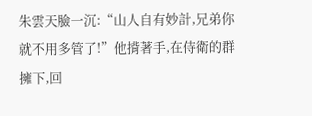朱雲天臉一沉:“山人自有妙計,兄弟你就不用多管了!”他揹著手,在侍衛的群擁下,回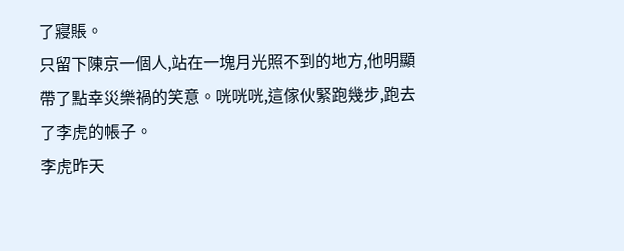了寢賬。
只留下陳京一個人,站在一塊月光照不到的地方,他明顯帶了點幸災樂禍的笑意。咣咣咣,這傢伙緊跑幾步,跑去了李虎的帳子。
李虎昨天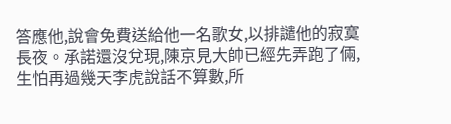答應他,說會免費送給他一名歌女,以排譴他的寂寞長夜。承諾還沒兌現,陳京見大帥已經先弄跑了倆,生怕再過幾天李虎說話不算數,所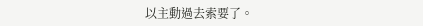以主動過去索要了。